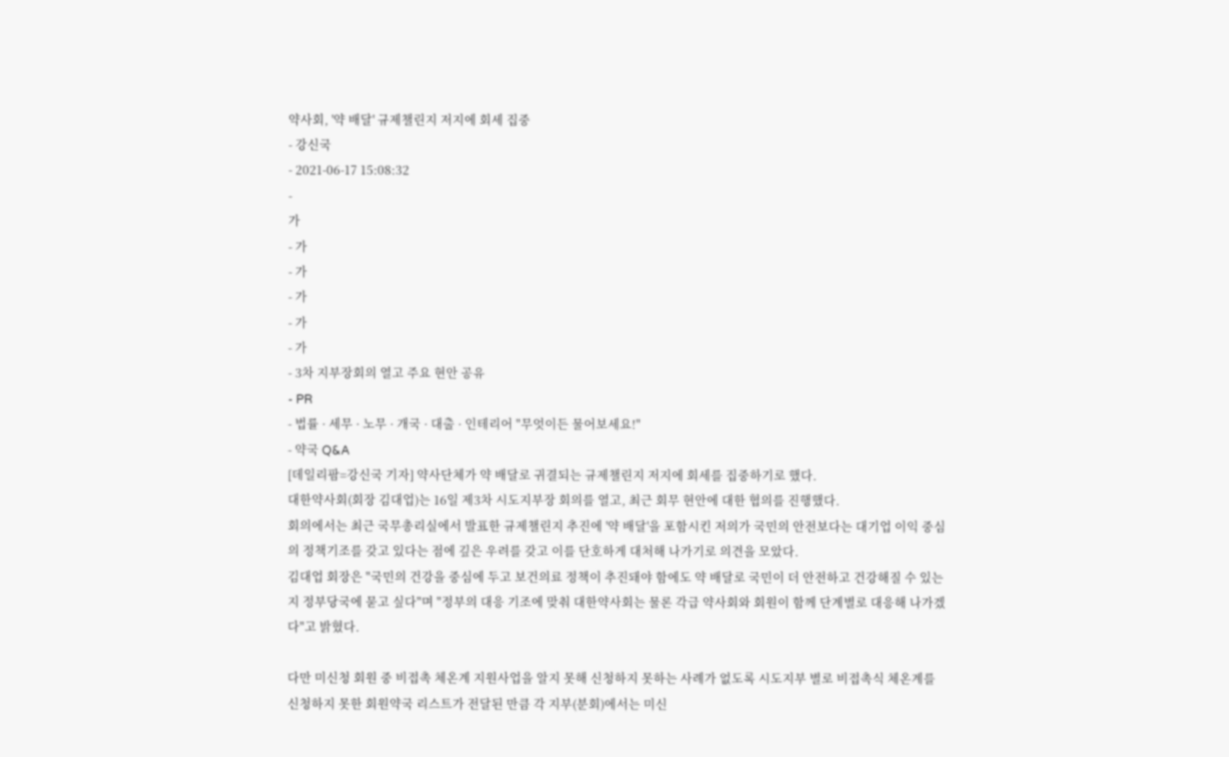약사회, '약 배달' 규제챌린지 저지에 회세 집중
- 강신국
- 2021-06-17 15:08:32
-
가
- 가
- 가
- 가
- 가
- 가
- 3차 지부장회의 열고 주요 현안 공유
- PR
- 법률 · 세무 · 노무 · 개국 · 대출 · 인테리어 "무엇이든 물어보세요!"
- 약국 Q&A
[데일리팜=강신국 기자] 약사단체가 약 배달로 귀결되는 규제챌린지 저지에 회세를 집중하기로 했다.
대한약사회(회장 김대업)는 16일 제3차 시도지부장 회의를 열고, 최근 회무 현안에 대한 협의를 진행했다.
회의에서는 최근 국무총리실에서 발표한 규제챌린지 추진에 '약 배달'을 포함시킨 저의가 국민의 안전보다는 대기업 이익 중심의 정책기조를 갖고 있다는 점에 깊은 우려를 갖고 이를 단호하게 대처해 나가기로 의견을 모았다.
김대업 회장은 "국민의 건강을 중심에 두고 보건의료 정책이 추진돼야 함에도 약 배달로 국민이 더 안전하고 건강해질 수 있는지 정부당국에 묻고 싶다"며 "정부의 대응 기조에 맞춰 대한약사회는 물론 각급 약사회와 회원이 함께 단계별로 대응해 나가겠다"고 밝혔다.

다만 미신청 회원 중 비접촉 체온계 지원사업을 알지 못해 신청하지 못하는 사례가 없도록 시도지부 별로 비접촉식 체온계를 신청하지 못한 회원약국 리스트가 전달된 만큼 각 지부(분회)에서는 미신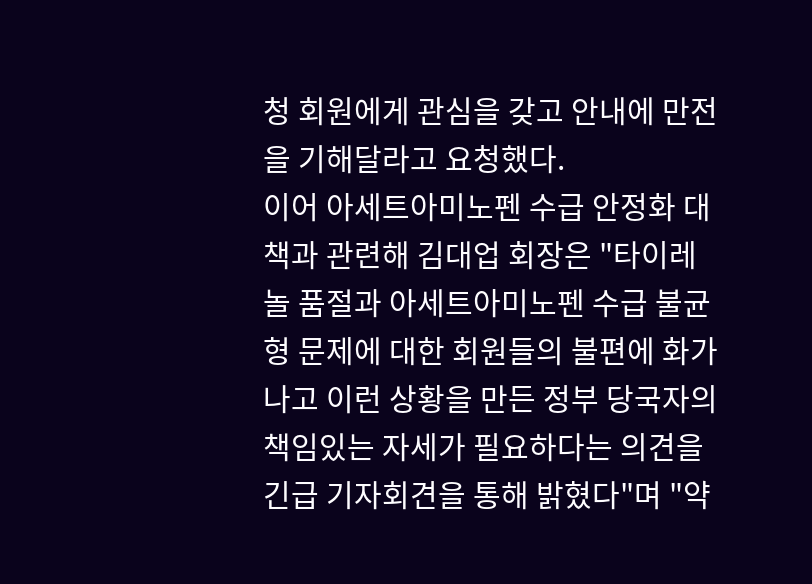청 회원에게 관심을 갖고 안내에 만전을 기해달라고 요청했다.
이어 아세트아미노펜 수급 안정화 대책과 관련해 김대업 회장은 "타이레놀 품절과 아세트아미노펜 수급 불균형 문제에 대한 회원들의 불편에 화가 나고 이런 상황을 만든 정부 당국자의 책임있는 자세가 필요하다는 의견을 긴급 기자회견을 통해 밝혔다"며 "약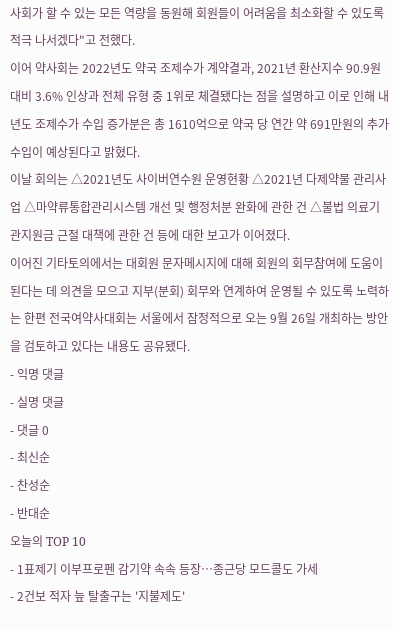사회가 할 수 있는 모든 역량을 동원해 회원들이 어려움을 최소화할 수 있도록 적극 나서겠다"고 전했다.
이어 약사회는 2022년도 약국 조제수가 계약결과, 2021년 환산지수 90.9원 대비 3.6% 인상과 전체 유형 중 1위로 체결됐다는 점을 설명하고 이로 인해 내년도 조제수가 수입 증가분은 총 1610억으로 약국 당 연간 약 691만원의 추가수입이 예상된다고 밝혔다.
이날 회의는 △2021년도 사이버연수원 운영현황 △2021년 다제약물 관리사업 △마약류통합관리시스템 개선 및 행정처분 완화에 관한 건 △불법 의료기관지원금 근절 대책에 관한 건 등에 대한 보고가 이어졌다.
이어진 기타토의에서는 대회원 문자메시지에 대해 회원의 회무참여에 도움이 된다는 데 의견을 모으고 지부(분회) 회무와 연계하여 운영될 수 있도록 노력하는 한편 전국여약사대회는 서울에서 잠정적으로 오는 9월 26일 개최하는 방안을 검토하고 있다는 내용도 공유됐다.
- 익명 댓글
- 실명 댓글
- 댓글 0
- 최신순
- 찬성순
- 반대순
오늘의 TOP 10
- 1표제기 이부프로펜 감기약 속속 등장…종근당 모드콜도 가세
- 2건보 적자 늪 탈출구는 '지불제도'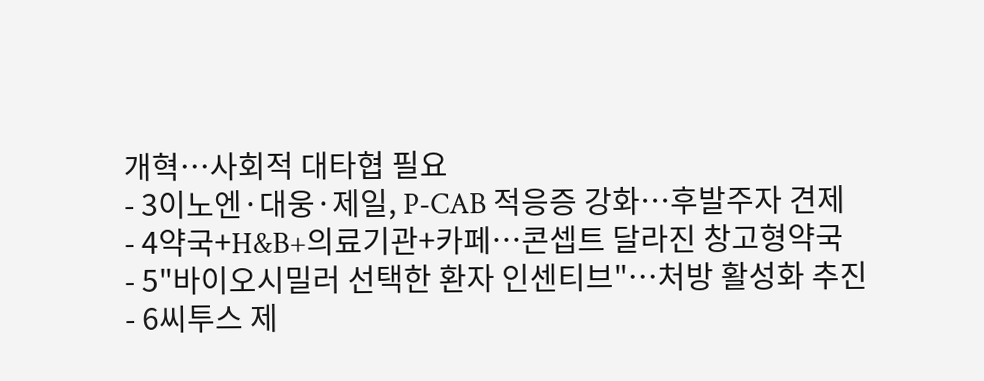개혁…사회적 대타협 필요
- 3이노엔·대웅·제일, P-CAB 적응증 강화…후발주자 견제
- 4약국+H&B+의료기관+카페…콘셉트 달라진 창고형약국
- 5"바이오시밀러 선택한 환자 인센티브"…처방 활성화 추진
- 6씨투스 제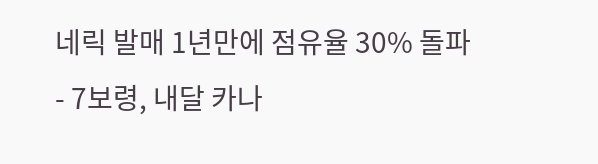네릭 발매 1년만에 점유율 30% 돌파
- 7보령, 내달 카나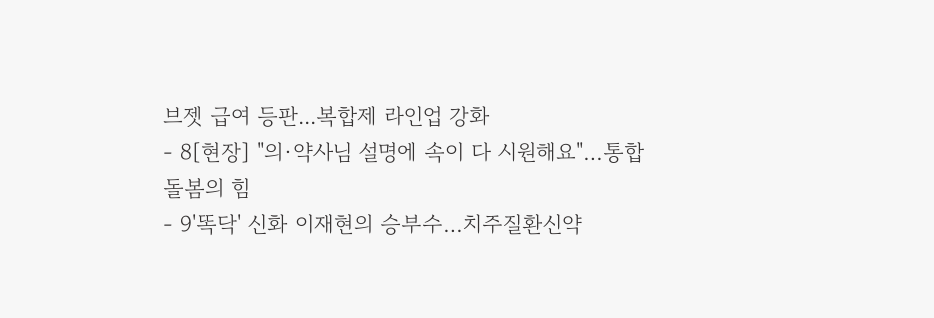브젯 급여 등판...복합제 라인업 강화
- 8[현장] "의·약사님 설명에 속이 다 시원해요"…통합돌봄의 힘
- 9'똑닥' 신화 이재현의 승부수…치주질환신약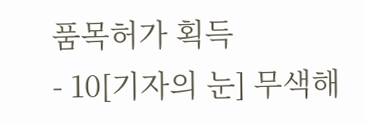품목허가 획득
- 10[기자의 눈] 무색해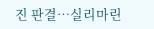진 판결…실리마린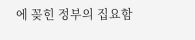에 꽂힌 정부의 집요함